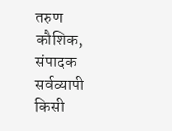तरुण कौशिक, संपादक सर्वव्यापी
किसी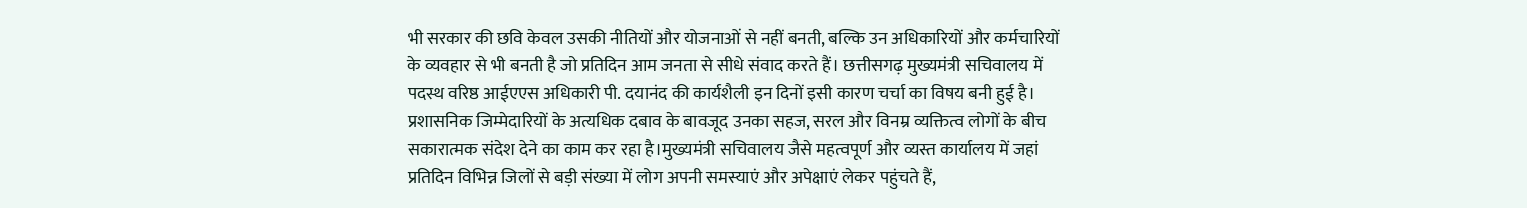भी सरकार की छवि केवल उसकी नीतियों और योजनाओं से नहीं बनती, बल्कि उन अधिकारियों और कर्मचारियों के व्यवहार से भी बनती है जो प्रतिदिन आम जनता से सीधे संवाद करते हैं। छत्तीसगढ़ मुख्यमंत्री सचिवालय में पदस्थ वरिष्ठ आईएएस अधिकारी पी. दयानंद की कार्यशैली इन दिनों इसी कारण चर्चा का विषय बनी हुई है। प्रशासनिक जिम्मेदारियों के अत्यधिक दबाव के बावजूद उनका सहज, सरल और विनम्र व्यक्तित्व लोगों के बीच सकारात्मक संदेश देने का काम कर रहा है।मुख्यमंत्री सचिवालय जैसे महत्वपूर्ण और व्यस्त कार्यालय में जहां प्रतिदिन विभिन्न जिलों से बड़ी संख्या में लोग अपनी समस्याएं और अपेक्षाएं लेकर पहुंचते हैं,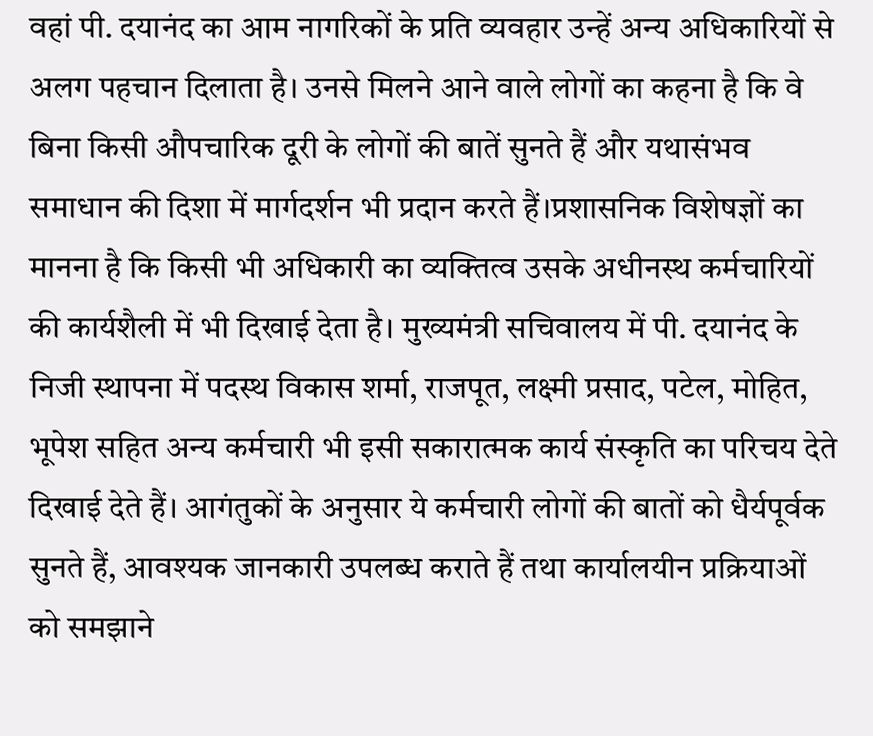वहां पी. दयानंद का आम नागरिकों के प्रति व्यवहार उन्हें अन्य अधिकारियों से अलग पहचान दिलाता है। उनसे मिलने आने वाले लोगों का कहना है कि वे बिना किसी औपचारिक दूरी के लोगों की बातें सुनते हैं और यथासंभव समाधान की दिशा में मार्गदर्शन भी प्रदान करते हैं।प्रशासनिक विशेषज्ञों का मानना है कि किसी भी अधिकारी का व्यक्तित्व उसके अधीनस्थ कर्मचारियों की कार्यशैली में भी दिखाई देता है। मुख्यमंत्री सचिवालय में पी. दयानंद के निजी स्थापना में पदस्थ विकास शर्मा, राजपूत, लक्ष्मी प्रसाद, पटेल, मोहित, भूपेश सहित अन्य कर्मचारी भी इसी सकारात्मक कार्य संस्कृति का परिचय देते दिखाई देते हैं। आगंतुकों के अनुसार ये कर्मचारी लोगों की बातों को धैर्यपूर्वक सुनते हैं, आवश्यक जानकारी उपलब्ध कराते हैं तथा कार्यालयीन प्रक्रियाओं को समझाने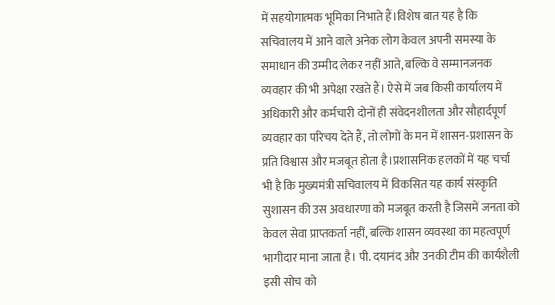में सहयोगात्मक भूमिका निभाते हैं।विशेष बात यह है कि सचिवालय में आने वाले अनेक लोग केवल अपनी समस्या के समाधान की उम्मीद लेकर नहीं आते, बल्कि वे सम्मानजनक व्यवहार की भी अपेक्षा रखते हैं। ऐसे में जब किसी कार्यालय में अधिकारी और कर्मचारी दोनों ही संवेदनशीलता और सौहार्दपूर्ण व्यवहार का परिचय देते हैं, तो लोगों के मन में शासन-प्रशासन के प्रति विश्वास और मजबूत होता है।प्रशासनिक हलकों में यह चर्चा भी है कि मुख्यमंत्री सचिवालय में विकसित यह कार्य संस्कृति सुशासन की उस अवधारणा को मजबूत करती है जिसमें जनता को केवल सेवा प्राप्तकर्ता नहीं, बल्कि शासन व्यवस्था का महत्वपूर्ण भागीदार माना जाता है। पी. दयानंद और उनकी टीम की कार्यशैली इसी सोच को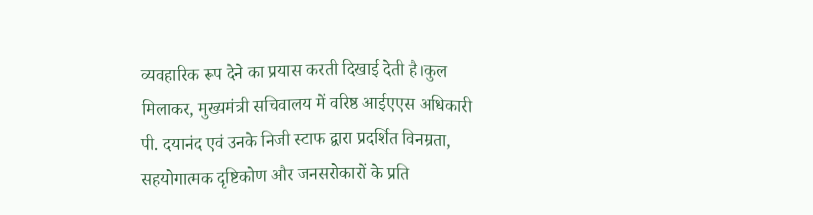व्यवहारिक रूप देने का प्रयास करती दिखाई देती है।कुल मिलाकर, मुख्यमंत्री सचिवालय में वरिष्ठ आईएएस अधिकारी पी. दयानंद एवं उनके निजी स्टाफ द्वारा प्रदर्शित विनम्रता, सहयोगात्मक दृष्टिकोण और जनसरोकारों के प्रति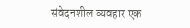संवेदनशील व्यवहार एक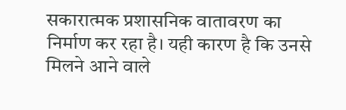सकारात्मक प्रशासनिक वातावरण का निर्माण कर रहा है। यही कारण है कि उनसे मिलने आने वाले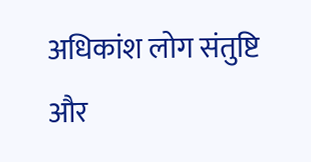अधिकांश लोग संतुष्टि और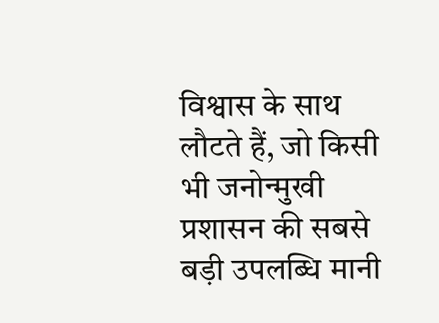विश्वास के साथ लौटते हैं, जो किसी भी जनोन्मुखी प्रशासन की सबसे बड़ी उपलब्धि मानी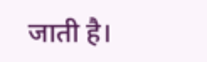जाती है।